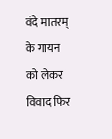वंदे मातरम् के गायन को लेकर विवाद फिर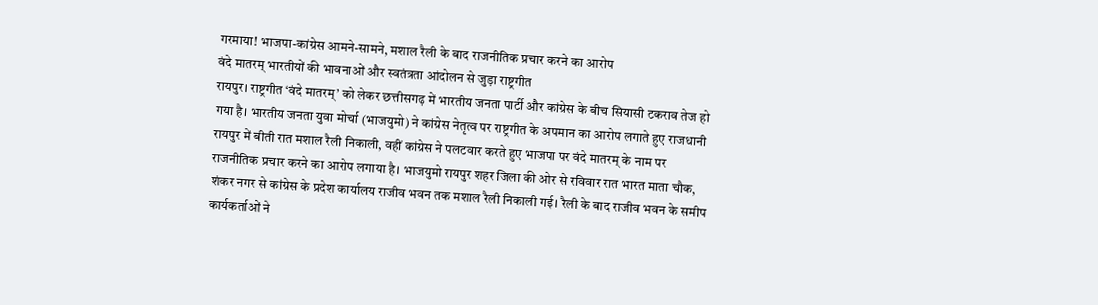गरमाया! भाजपा-कांग्रेस आमने-सामने, मशाल रैली के बाद राजनीतिक प्रचार करने का आरोप
वंदे मातरम् भारतीयों की भावनाओं और स्वतंत्रता आंदोलन से जुड़ा राष्ट्रगीत
रायपुर। राष्ट्रगीत ‘वंदे मातरम्’ को लेकर छत्तीसगढ़ में भारतीय जनता पार्टी और कांग्रेस के बीच सियासी टकराव तेज हो गया है। भारतीय जनता युवा मोर्चा (भाजयुमो) ने कांग्रेस नेतृत्व पर राष्ट्रगीत के अपमान का आरोप लगाते हुए राजधानी रायपुर में बीती रात मशाल रैली निकाली, वहीं कांग्रेस ने पलटवार करते हुए भाजपा पर वंदे मातरम् के नाम पर राजनीतिक प्रचार करने का आरोप लगाया है। भाजयुमो रायपुर शहर जिला की ओर से रविवार रात भारत माता चौक, शंकर नगर से कांग्रेस के प्रदेश कार्यालय राजीव भवन तक मशाल रैली निकाली गई। रैली के बाद राजीव भवन के समीप कार्यकर्ताओं ने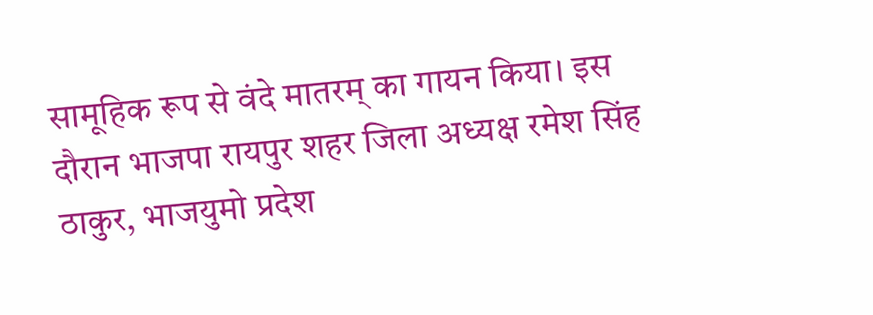सामूहिक रूप से वंदे मातरम् का गायन किया। इस दौरान भाजपा रायपुर शहर जिला अध्यक्ष रमेश सिंह ठाकुर, भाजयुमो प्रदेश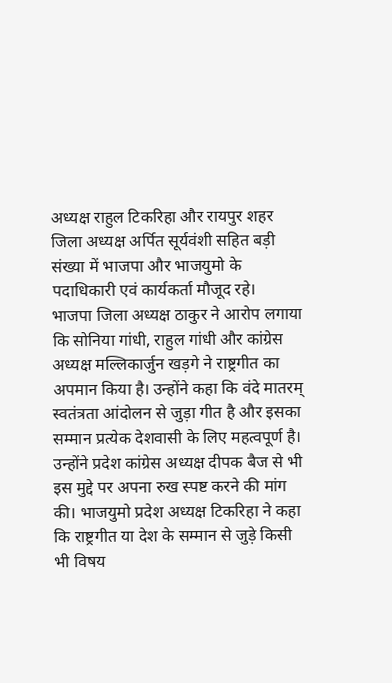अध्यक्ष राहुल टिकरिहा और रायपुर शहर जिला अध्यक्ष अर्पित सूर्यवंशी सहित बड़ी संख्या में भाजपा और भाजयुमो के पदाधिकारी एवं कार्यकर्ता मौजूद रहे।
भाजपा जिला अध्यक्ष ठाकुर ने आरोप लगाया कि सोनिया गांधी, राहुल गांधी और कांग्रेस अध्यक्ष मल्लिकार्जुन खड़गे ने राष्ट्रगीत का अपमान किया है। उन्होंने कहा कि वंदे मातरम् स्वतंत्रता आंदोलन से जुड़ा गीत है और इसका सम्मान प्रत्येक देशवासी के लिए महत्वपूर्ण है। उन्होंने प्रदेश कांग्रेस अध्यक्ष दीपक बैज से भी इस मुद्दे पर अपना रुख स्पष्ट करने की मांग की। भाजयुमो प्रदेश अध्यक्ष टिकरिहा ने कहा कि राष्ट्रगीत या देश के सम्मान से जुड़े किसी भी विषय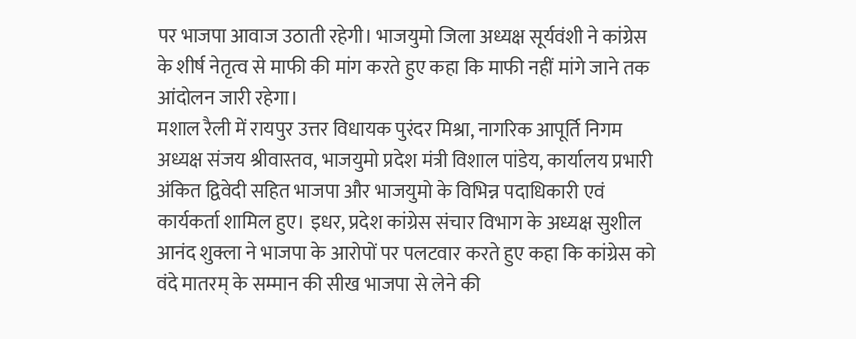पर भाजपा आवाज उठाती रहेगी। भाजयुमो जिला अध्यक्ष सूर्यवंशी ने कांग्रेस के शीर्ष नेतृत्व से माफी की मांग करते हुए कहा कि माफी नहीं मांगे जाने तक आंदोलन जारी रहेगा।
मशाल रैली में रायपुर उत्तर विधायक पुरंदर मिश्रा, नागरिक आपूर्ति निगम अध्यक्ष संजय श्रीवास्तव, भाजयुमो प्रदेश मंत्री विशाल पांडेय, कार्यालय प्रभारी अंकित द्विवेदी सहित भाजपा और भाजयुमो के विभिन्न पदाधिकारी एवं कार्यकर्ता शामिल हुए। इधर, प्रदेश कांग्रेस संचार विभाग के अध्यक्ष सुशील आनंद शुक्ला ने भाजपा के आरोपों पर पलटवार करते हुए कहा कि कांग्रेस को वंदे मातरम् के सम्मान की सीख भाजपा से लेने की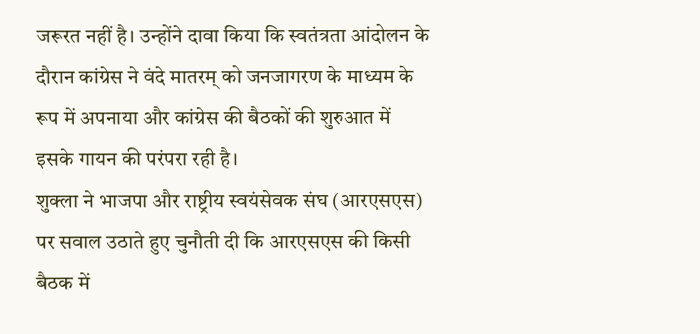जरूरत नहीं है। उन्होंने दावा किया कि स्वतंत्रता आंदोलन के दौरान कांग्रेस ने वंदे मातरम् को जनजागरण के माध्यम के रूप में अपनाया और कांग्रेस की बैठकों की शुरुआत में इसके गायन की परंपरा रही है।
शुक्ला ने भाजपा और राष्ट्रीय स्वयंसेवक संघ (आरएसएस) पर सवाल उठाते हुए चुनौती दी कि आरएसएस की किसी बैठक में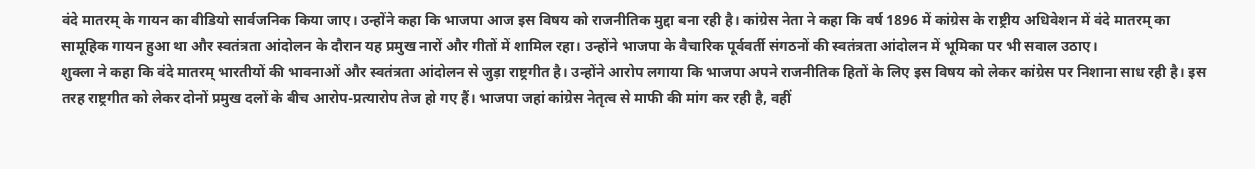वंदे मातरम् के गायन का वीडियो सार्वजनिक किया जाए। उन्होंने कहा कि भाजपा आज इस विषय को राजनीतिक मुद्दा बना रही है। कांग्रेस नेता ने कहा कि वर्ष 1896 में कांग्रेस के राष्ट्रीय अधिवेशन में वंदे मातरम् का सामूहिक गायन हुआ था और स्वतंत्रता आंदोलन के दौरान यह प्रमुख नारों और गीतों में शामिल रहा। उन्होंने भाजपा के वैचारिक पूर्ववर्ती संगठनों की स्वतंत्रता आंदोलन में भूमिका पर भी सवाल उठाए।
शुक्ला ने कहा कि वंदे मातरम् भारतीयों की भावनाओं और स्वतंत्रता आंदोलन से जुड़ा राष्ट्रगीत है। उन्होंने आरोप लगाया कि भाजपा अपने राजनीतिक हितों के लिए इस विषय को लेकर कांग्रेस पर निशाना साध रही है। इस तरह राष्ट्रगीत को लेकर दोनों प्रमुख दलों के बीच आरोप-प्रत्यारोप तेज हो गए हैं। भाजपा जहां कांग्रेस नेतृत्व से माफी की मांग कर रही है, वहीं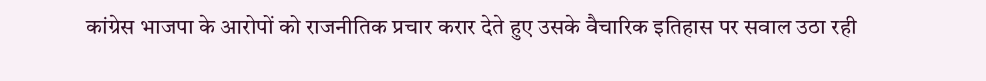कांग्रेस भाजपा के आरोपों को राजनीतिक प्रचार करार देते हुए उसके वैचारिक इतिहास पर सवाल उठा रही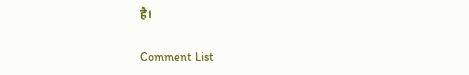है।

Comment List